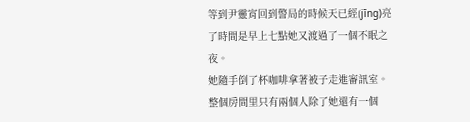等到尹靈宵回到警局的時候天已經(jīng)亮了時間是早上七點她又渡過了一個不眠之夜。
她隨手倒了杯咖啡拿著被子走進審訊室。
整個房間里只有兩個人除了她還有一個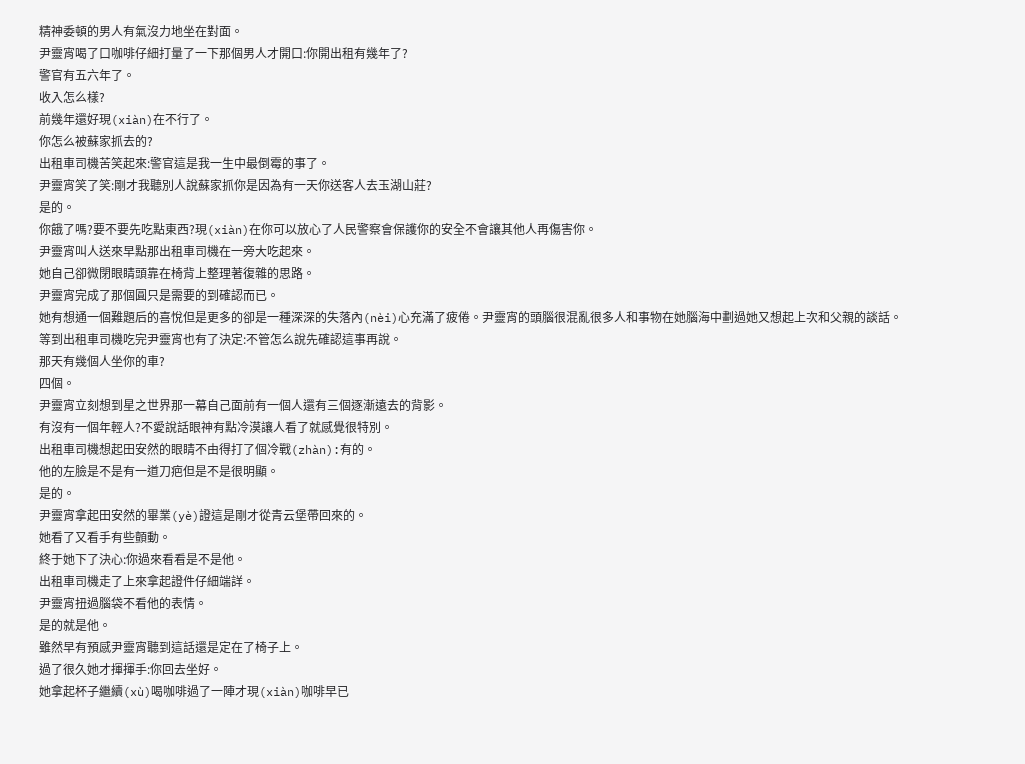精神委頓的男人有氣沒力地坐在對面。
尹靈宵喝了口咖啡仔細打量了一下那個男人才開口:你開出租有幾年了?
警官有五六年了。
收入怎么樣?
前幾年還好現(xiàn)在不行了。
你怎么被蘇家抓去的?
出租車司機苦笑起來:警官這是我一生中最倒霉的事了。
尹靈宵笑了笑:剛才我聽別人說蘇家抓你是因為有一天你送客人去玉湖山莊?
是的。
你餓了嗎?要不要先吃點東西?現(xiàn)在你可以放心了人民警察會保護你的安全不會讓其他人再傷害你。
尹靈宵叫人送來早點那出租車司機在一旁大吃起來。
她自己卻微閉眼睛頭靠在椅背上整理著復雜的思路。
尹靈宵完成了那個圓只是需要的到確認而已。
她有想通一個難題后的喜悅但是更多的卻是一種深深的失落內(nèi)心充滿了疲倦。尹靈宵的頭腦很混亂很多人和事物在她腦海中劃過她又想起上次和父親的談話。
等到出租車司機吃完尹靈宵也有了決定:不管怎么說先確認這事再說。
那天有幾個人坐你的車?
四個。
尹靈宵立刻想到星之世界那一幕自己面前有一個人還有三個逐漸遠去的背影。
有沒有一個年輕人?不愛說話眼神有點冷漠讓人看了就感覺很特別。
出租車司機想起田安然的眼睛不由得打了個冷戰(zhàn):有的。
他的左臉是不是有一道刀疤但是不是很明顯。
是的。
尹靈宵拿起田安然的畢業(yè)證這是剛才從青云堡帶回來的。
她看了又看手有些顫動。
終于她下了決心:你過來看看是不是他。
出租車司機走了上來拿起證件仔細端詳。
尹靈宵扭過腦袋不看他的表情。
是的就是他。
雖然早有預感尹靈宵聽到這話還是定在了椅子上。
過了很久她才揮揮手:你回去坐好。
她拿起杯子繼續(xù)喝咖啡過了一陣才現(xiàn)咖啡早已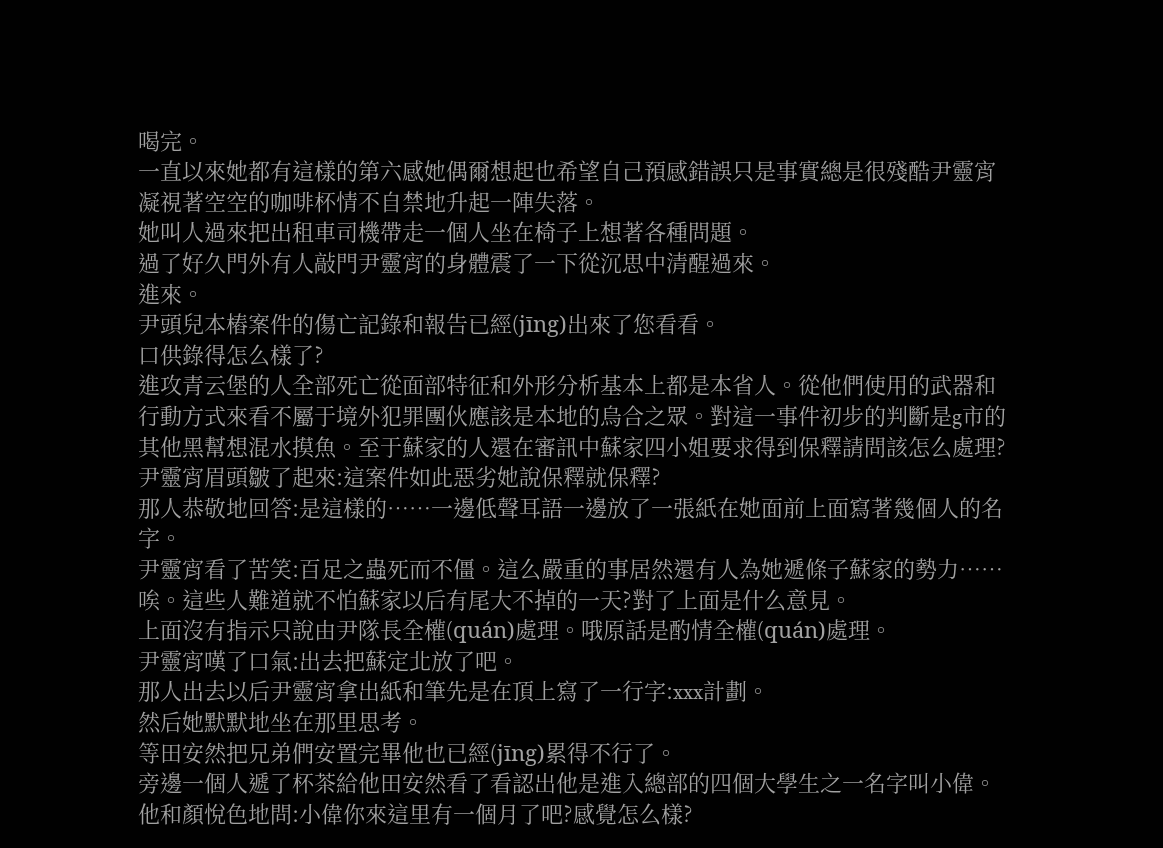喝完。
一直以來她都有這樣的第六感她偶爾想起也希望自己預感錯誤只是事實總是很殘酷尹靈宵凝視著空空的咖啡杯情不自禁地升起一陣失落。
她叫人過來把出租車司機帶走一個人坐在椅子上想著各種問題。
過了好久門外有人敲門尹靈宵的身體震了一下從沉思中清醒過來。
進來。
尹頭兒本樁案件的傷亡記錄和報告已經(jīng)出來了您看看。
口供錄得怎么樣了?
進攻青云堡的人全部死亡從面部特征和外形分析基本上都是本省人。從他們使用的武器和行動方式來看不屬于境外犯罪團伙應該是本地的烏合之眾。對這一事件初步的判斷是g市的其他黑幫想混水摸魚。至于蘇家的人還在審訊中蘇家四小姐要求得到保釋請問該怎么處理?
尹靈宵眉頭皺了起來:這案件如此惡劣她說保釋就保釋?
那人恭敬地回答:是這樣的……一邊低聲耳語一邊放了一張紙在她面前上面寫著幾個人的名字。
尹靈宵看了苦笑:百足之蟲死而不僵。這么嚴重的事居然還有人為她遞條子蘇家的勢力……唉。這些人難道就不怕蘇家以后有尾大不掉的一天?對了上面是什么意見。
上面沒有指示只說由尹隊長全權(quán)處理。哦原話是酌情全權(quán)處理。
尹靈宵嘆了口氣:出去把蘇定北放了吧。
那人出去以后尹靈宵拿出紙和筆先是在頂上寫了一行字:xxx計劃。
然后她默默地坐在那里思考。
等田安然把兄弟們安置完畢他也已經(jīng)累得不行了。
旁邊一個人遞了杯茶給他田安然看了看認出他是進入總部的四個大學生之一名字叫小偉。
他和顏悅色地問:小偉你來這里有一個月了吧?感覺怎么樣?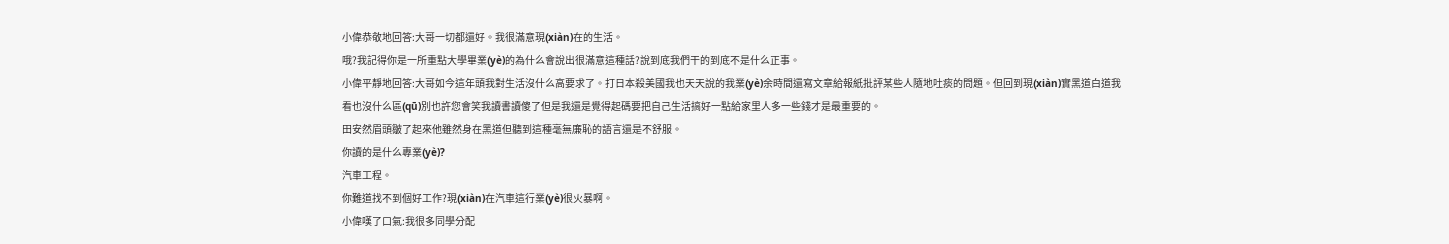小偉恭敬地回答:大哥一切都還好。我很滿意現(xiàn)在的生活。
哦?我記得你是一所重點大學畢業(yè)的為什么會說出很滿意這種話?說到底我們干的到底不是什么正事。
小偉平靜地回答:大哥如今這年頭我對生活沒什么高要求了。打日本殺美國我也天天說的我業(yè)余時間還寫文章給報紙批評某些人隨地吐痰的問題。但回到現(xiàn)實黑道白道我看也沒什么區(qū)別也許您會笑我讀書讀傻了但是我還是覺得起碼要把自己生活搞好一點給家里人多一些錢才是最重要的。
田安然眉頭皺了起來他雖然身在黑道但聽到這種毫無廉恥的語言還是不舒服。
你讀的是什么專業(yè)?
汽車工程。
你難道找不到個好工作?現(xiàn)在汽車這行業(yè)很火暴啊。
小偉嘆了口氣:我很多同學分配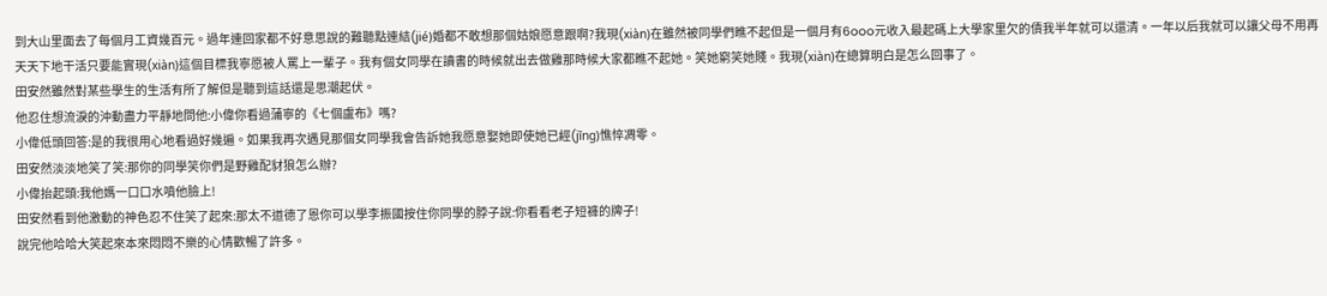到大山里面去了每個月工資幾百元。過年連回家都不好意思說的難聽點連結(jié)婚都不敢想那個姑娘愿意跟啊?我現(xiàn)在雖然被同學們瞧不起但是一個月有6ooo元收入最起碼上大學家里欠的債我半年就可以還清。一年以后我就可以讓父母不用再天天下地干活只要能實現(xiàn)這個目標我寧愿被人罵上一輩子。我有個女同學在讀書的時候就出去做雞那時候大家都瞧不起她。笑她窮笑她賤。我現(xiàn)在總算明白是怎么回事了。
田安然雖然對某些學生的生活有所了解但是聽到這話還是思潮起伏。
他忍住想流淚的沖動盡力平靜地問他:小偉你看過蒲寧的《七個盧布》嗎?
小偉低頭回答:是的我很用心地看過好幾遍。如果我再次遇見那個女同學我會告訴她我愿意娶她即使她已經(jīng)憔悴凋零。
田安然淡淡地笑了笑:那你的同學笑你們是野雞配豺狼怎么辦?
小偉抬起頭:我他媽一口口水噴他臉上!
田安然看到他激動的神色忍不住笑了起來:那太不道德了恩你可以學李振國按住你同學的脖子說:你看看老子短褲的牌子!
說完他哈哈大笑起來本來悶悶不樂的心情歡暢了許多。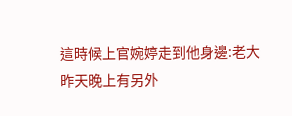這時候上官婉婷走到他身邊:老大昨天晚上有另外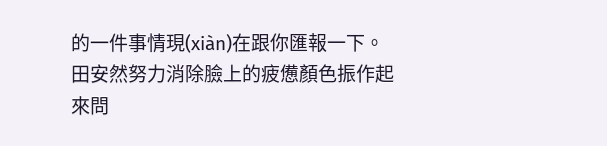的一件事情現(xiàn)在跟你匯報一下。
田安然努力消除臉上的疲憊顏色振作起來問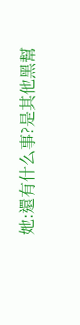她:還有什么事?是其他黑幫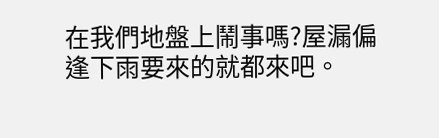在我們地盤上鬧事嗎?屋漏偏逢下雨要來的就都來吧。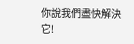你說我們盡快解決它!